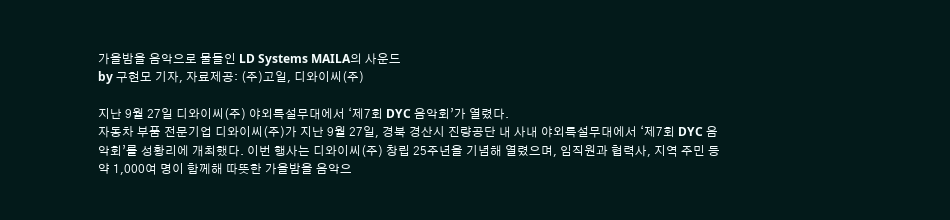가을밤을 음악으로 물들인 LD Systems MAILA의 사운드
by 구현모 기자, 자료제공: (주)고일, 디와이씨(주)

지난 9월 27일 디와이씨(주) 야외특설무대에서 ‘제7회 DYC 음악회’가 열렸다.
자동차 부품 전문기업 디와이씨(주)가 지난 9월 27일, 경북 경산시 진량공단 내 사내 야외특설무대에서 ‘제7회 DYC 음악회’를 성황리에 개최했다. 이번 행사는 디와이씨(주) 창립 25주년을 기념해 열렸으며, 임직원과 협력사, 지역 주민 등 약 1,000여 명이 함께해 따뜻한 가을밤을 음악으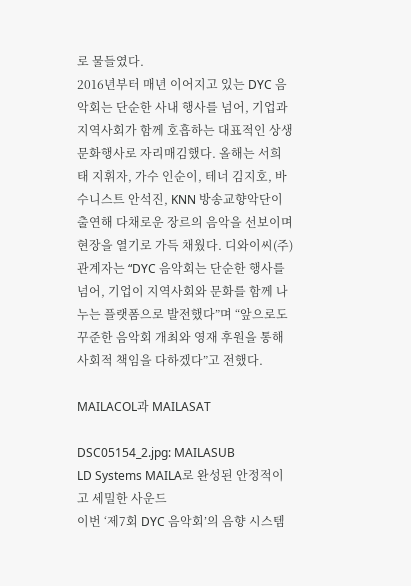로 물들였다.
2016년부터 매년 이어지고 있는 DYC 음악회는 단순한 사내 행사를 넘어, 기업과 지역사회가 함께 호흡하는 대표적인 상생 문화행사로 자리매김했다. 올해는 서희태 지휘자, 가수 인순이, 테너 김지호, 바수니스트 안석진, KNN 방송교향악단이 출연해 다채로운 장르의 음악을 선보이며 현장을 열기로 가득 채웠다. 디와이씨(주) 관계자는 “DYC 음악회는 단순한 행사를 넘어, 기업이 지역사회와 문화를 함께 나누는 플랫폼으로 발전했다”며 “앞으로도 꾸준한 음악회 개최와 영재 후원을 통해 사회적 책임을 다하겠다”고 전했다.

MAILACOL과 MAILASAT

DSC05154_2.jpg: MAILASUB
LD Systems MAILA로 완성된 안정적이고 세밀한 사운드
이번 ‘제7회 DYC 음악회’의 음향 시스템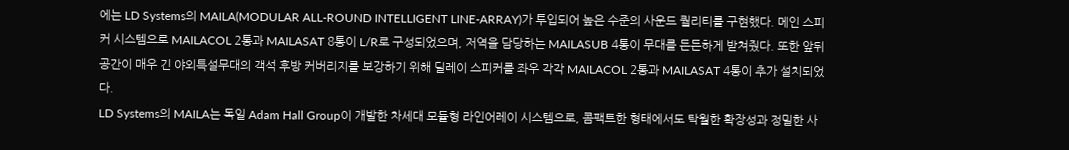에는 LD Systems의 MAILA(MODULAR ALL-ROUND INTELLIGENT LINE-ARRAY)가 투입되어 높은 수준의 사운드 퀄리티를 구현했다. 메인 스피커 시스템으로 MAILACOL 2통과 MAILASAT 8통이 L/R로 구성되었으며, 저역을 담당하는 MAILASUB 4통이 무대를 든든하게 받쳐줬다. 또한 앞뒤 공간이 매우 긴 야외특설무대의 객석 후방 커버리지를 보강하기 위해 딜레이 스피커를 좌우 각각 MAILACOL 2통과 MAILASAT 4통이 추가 설치되었다.
LD Systems의 MAILA는 독일 Adam Hall Group이 개발한 차세대 모듈형 라인어레이 시스템으로, 콤팩트한 형태에서도 탁월한 확장성과 정밀한 사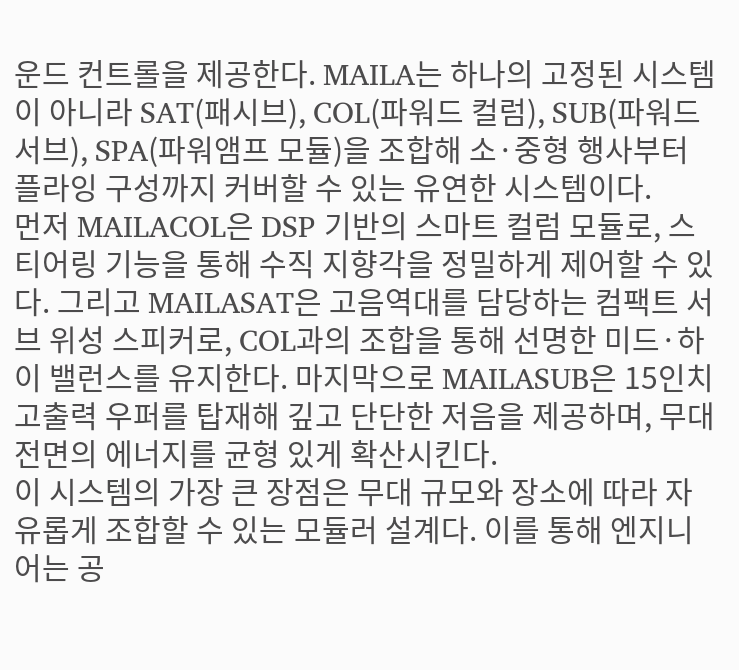운드 컨트롤을 제공한다. MAILA는 하나의 고정된 시스템이 아니라 SAT(패시브), COL(파워드 컬럼), SUB(파워드 서브), SPA(파워앰프 모듈)을 조합해 소·중형 행사부터 플라잉 구성까지 커버할 수 있는 유연한 시스템이다.
먼저 MAILACOL은 DSP 기반의 스마트 컬럼 모듈로, 스티어링 기능을 통해 수직 지향각을 정밀하게 제어할 수 있다. 그리고 MAILASAT은 고음역대를 담당하는 컴팩트 서브 위성 스피커로, COL과의 조합을 통해 선명한 미드·하이 밸런스를 유지한다. 마지막으로 MAILASUB은 15인치 고출력 우퍼를 탑재해 깊고 단단한 저음을 제공하며, 무대 전면의 에너지를 균형 있게 확산시킨다.
이 시스템의 가장 큰 장점은 무대 규모와 장소에 따라 자유롭게 조합할 수 있는 모듈러 설계다. 이를 통해 엔지니어는 공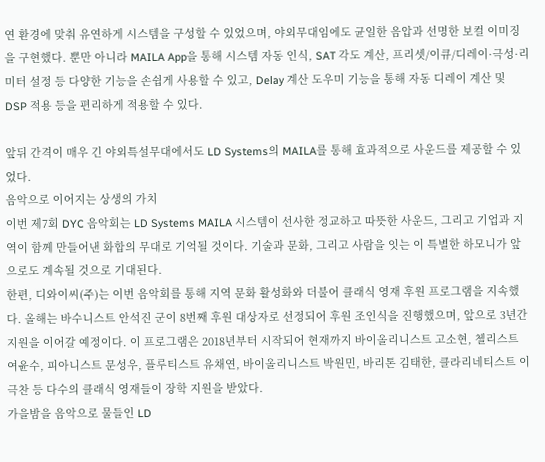연 환경에 맞춰 유연하게 시스템을 구성할 수 있었으며, 야외무대임에도 균일한 음압과 선명한 보컬 이미징을 구현했다. 뿐만 아니라 MAILA App을 통해 시스템 자동 인식, SAT 각도 계산, 프리셋/이큐/디레이·극성·리미터 설정 등 다양한 기능을 손쉽게 사용할 수 있고, Delay 계산 도우미 기능을 통해 자동 디레이 계산 및 DSP 적용 등을 편리하게 적용할 수 있다.

앞뒤 간격이 매우 긴 야외특설무대에서도 LD Systems의 MAILA를 통해 효과적으로 사운드를 제공할 수 있었다.
음악으로 이어지는 상생의 가치
이번 제7회 DYC 음악회는 LD Systems MAILA 시스템이 선사한 정교하고 따뜻한 사운드, 그리고 기업과 지역이 함께 만들어낸 화합의 무대로 기억될 것이다. 기술과 문화, 그리고 사람을 잇는 이 특별한 하모니가 앞으로도 계속될 것으로 기대된다.
한편, 디와이씨(주)는 이번 음악회를 통해 지역 문화 활성화와 더불어 클래식 영재 후원 프로그램을 지속했다. 올해는 바수니스트 안석진 군이 8번째 후원 대상자로 선정되어 후원 조인식을 진행했으며, 앞으로 3년간 지원을 이어갈 예정이다. 이 프로그램은 2018년부터 시작되어 현재까지 바이올리니스트 고소현, 첼리스트 여윤수, 피아니스트 문성우, 플루티스트 유채연, 바이올리니스트 박원민, 바리톤 김태한, 클라리네티스트 이극찬 등 다수의 클래식 영재들이 장학 지원을 받았다.
가을밤을 음악으로 물들인 LD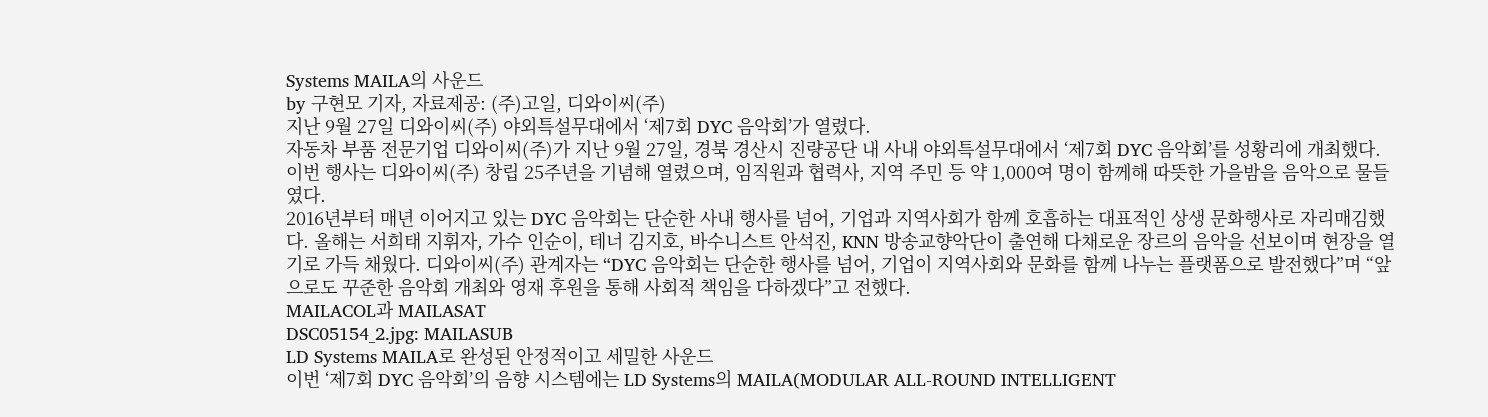Systems MAILA의 사운드
by 구현모 기자, 자료제공: (주)고일, 디와이씨(주)
지난 9월 27일 디와이씨(주) 야외특설무대에서 ‘제7회 DYC 음악회’가 열렸다.
자동차 부품 전문기업 디와이씨(주)가 지난 9월 27일, 경북 경산시 진량공단 내 사내 야외특설무대에서 ‘제7회 DYC 음악회’를 성황리에 개최했다. 이번 행사는 디와이씨(주) 창립 25주년을 기념해 열렸으며, 임직원과 협력사, 지역 주민 등 약 1,000여 명이 함께해 따뜻한 가을밤을 음악으로 물들였다.
2016년부터 매년 이어지고 있는 DYC 음악회는 단순한 사내 행사를 넘어, 기업과 지역사회가 함께 호흡하는 대표적인 상생 문화행사로 자리매김했다. 올해는 서희태 지휘자, 가수 인순이, 테너 김지호, 바수니스트 안석진, KNN 방송교향악단이 출연해 다채로운 장르의 음악을 선보이며 현장을 열기로 가득 채웠다. 디와이씨(주) 관계자는 “DYC 음악회는 단순한 행사를 넘어, 기업이 지역사회와 문화를 함께 나누는 플랫폼으로 발전했다”며 “앞으로도 꾸준한 음악회 개최와 영재 후원을 통해 사회적 책임을 다하겠다”고 전했다.
MAILACOL과 MAILASAT
DSC05154_2.jpg: MAILASUB
LD Systems MAILA로 완성된 안정적이고 세밀한 사운드
이번 ‘제7회 DYC 음악회’의 음향 시스템에는 LD Systems의 MAILA(MODULAR ALL-ROUND INTELLIGENT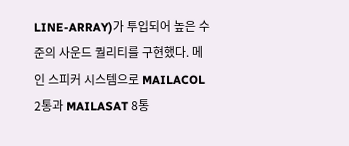LINE-ARRAY)가 투입되어 높은 수준의 사운드 퀄리티를 구현했다. 메인 스피커 시스템으로 MAILACOL 2통과 MAILASAT 8통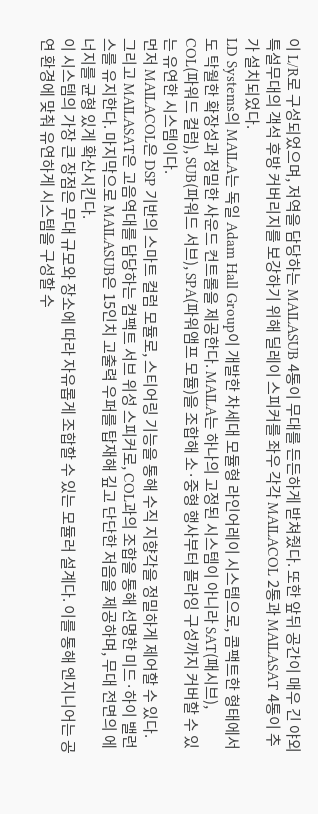이 L/R로 구성되었으며, 저역을 담당하는 MAILASUB 4통이 무대를 든든하게 받쳐줬다. 또한 앞뒤 공간이 매우 긴 야외특설무대의 객석 후방 커버리지를 보강하기 위해 딜레이 스피커를 좌우 각각 MAILACOL 2통과 MAILASAT 4통이 추가 설치되었다.
LD Systems의 MAILA는 독일 Adam Hall Group이 개발한 차세대 모듈형 라인어레이 시스템으로, 콤팩트한 형태에서도 탁월한 확장성과 정밀한 사운드 컨트롤을 제공한다. MAILA는 하나의 고정된 시스템이 아니라 SAT(패시브), COL(파워드 컬럼), SUB(파워드 서브), SPA(파워앰프 모듈)을 조합해 소·중형 행사부터 플라잉 구성까지 커버할 수 있는 유연한 시스템이다.
먼저 MAILACOL은 DSP 기반의 스마트 컬럼 모듈로, 스티어링 기능을 통해 수직 지향각을 정밀하게 제어할 수 있다. 그리고 MAILASAT은 고음역대를 담당하는 컴팩트 서브 위성 스피커로, COL과의 조합을 통해 선명한 미드·하이 밸런스를 유지한다. 마지막으로 MAILASUB은 15인치 고출력 우퍼를 탑재해 깊고 단단한 저음을 제공하며, 무대 전면의 에너지를 균형 있게 확산시킨다.
이 시스템의 가장 큰 장점은 무대 규모와 장소에 따라 자유롭게 조합할 수 있는 모듈러 설계다. 이를 통해 엔지니어는 공연 환경에 맞춰 유연하게 시스템을 구성할 수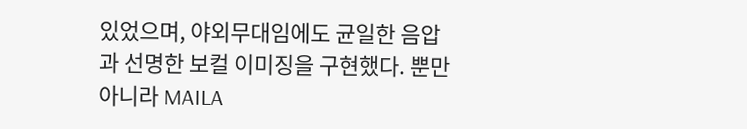있었으며, 야외무대임에도 균일한 음압과 선명한 보컬 이미징을 구현했다. 뿐만 아니라 MAILA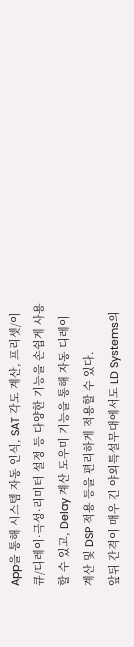App을 통해 시스템 자동 인식, SAT 각도 계산, 프리셋/이큐/디레이·극성·리미터 설정 등 다양한 기능을 손쉽게 사용할 수 있고, Delay 계산 도우미 기능을 통해 자동 디레이 계산 및 DSP 적용 등을 편리하게 적용할 수 있다.
앞뒤 간격이 매우 긴 야외특설무대에서도 LD Systems의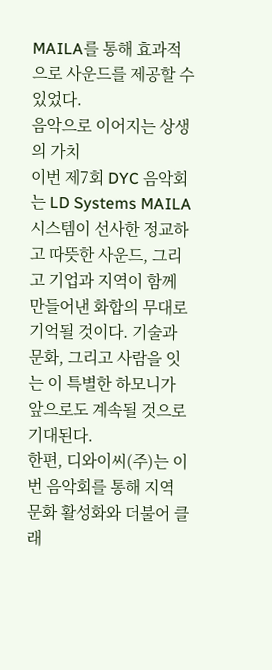MAILA를 통해 효과적으로 사운드를 제공할 수 있었다.
음악으로 이어지는 상생의 가치
이번 제7회 DYC 음악회는 LD Systems MAILA 시스템이 선사한 정교하고 따뜻한 사운드, 그리고 기업과 지역이 함께 만들어낸 화합의 무대로 기억될 것이다. 기술과 문화, 그리고 사람을 잇는 이 특별한 하모니가 앞으로도 계속될 것으로 기대된다.
한편, 디와이씨(주)는 이번 음악회를 통해 지역 문화 활성화와 더불어 클래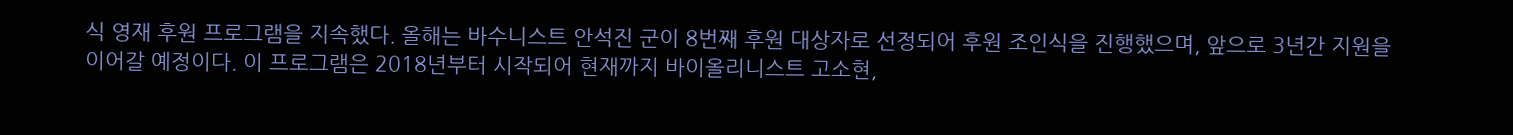식 영재 후원 프로그램을 지속했다. 올해는 바수니스트 안석진 군이 8번째 후원 대상자로 선정되어 후원 조인식을 진행했으며, 앞으로 3년간 지원을 이어갈 예정이다. 이 프로그램은 2018년부터 시작되어 현재까지 바이올리니스트 고소현,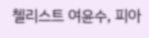첼리스트 여윤수, 피아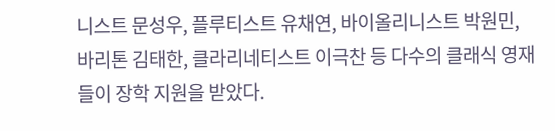니스트 문성우, 플루티스트 유채연, 바이올리니스트 박원민, 바리톤 김태한, 클라리네티스트 이극찬 등 다수의 클래식 영재들이 장학 지원을 받았다.